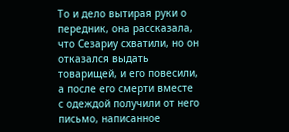То и дело вытирая руки о передник, она рассказала, что Сезариу схватили, но он отказался выдать товарищей, и его повесили, а после его смерти вместе с одеждой получили от него письмо, написанное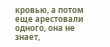кровью, а потом еще арестовали одного, она не знает,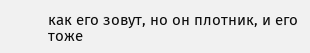как его зовут, но он плотник, и его тоже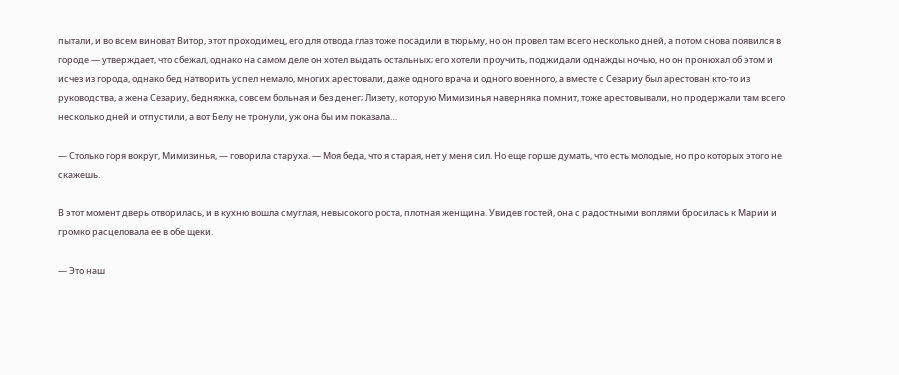пытали, и во всем виноват Витор, этот проходимец, его для отвода глаз тоже посадили в тюрьму, но он провел там всего несколько дней, а потом снова появился в городе — утверждает, что сбежал, однако на самом деле он хотел выдать остальных; его хотели проучить, поджидали однажды ночью, но он пронюхал об этом и исчез из города, однако бед натворить успел немало, многих арестовали, даже одного врача и одного военного, а вместе с Сезариу был арестован кто-то из руководства, а жена Сезариу, бедняжка, совсем больная и без денег; Лизету, которую Мимизинья наверняка помнит, тоже арестовывали, но продержали там всего несколько дней и отпустили, а вот Белу не тронули, уж она бы им показала…

— Столько горя вокруг, Мимизинья, — говорила старуха. — Моя беда, что я старая, нет у меня сил. Но еще горше думать, что есть молодые, но про которых этого не скажешь.

В этот момент дверь отворилась, и в кухню вошла смуглая, невысокого роста, плотная женщина. Увидев гостей, она с радостными воплями бросилась к Марии и громко расцеловала ее в обе щеки.

— Это наш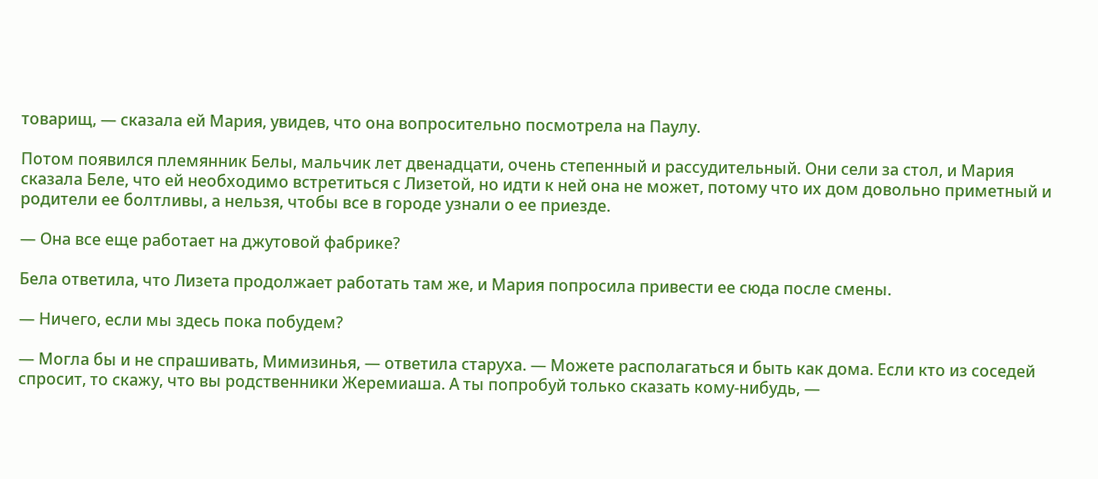товарищ, — сказала ей Мария, увидев, что она вопросительно посмотрела на Паулу.

Потом появился племянник Белы, мальчик лет двенадцати, очень степенный и рассудительный. Они сели за стол, и Мария сказала Беле, что ей необходимо встретиться с Лизетой, но идти к ней она не может, потому что их дом довольно приметный и родители ее болтливы, а нельзя, чтобы все в городе узнали о ее приезде.

— Она все еще работает на джутовой фабрике?

Бела ответила, что Лизета продолжает работать там же, и Мария попросила привести ее сюда после смены.

— Ничего, если мы здесь пока побудем?

— Могла бы и не спрашивать, Мимизинья, — ответила старуха. — Можете располагаться и быть как дома. Если кто из соседей спросит, то скажу, что вы родственники Жеремиаша. А ты попробуй только сказать кому-нибудь, —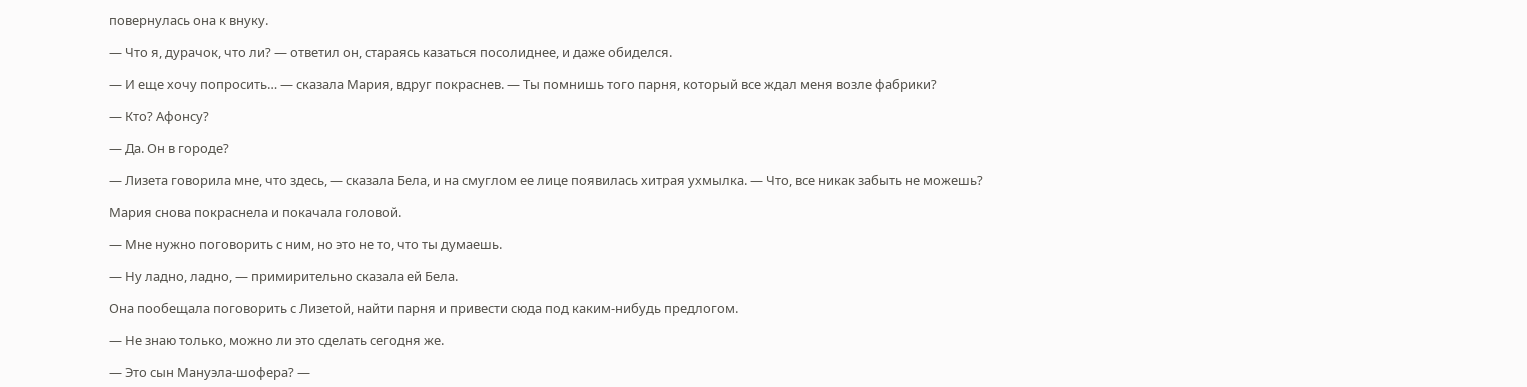повернулась она к внуку.

— Что я, дурачок, что ли? — ответил он, стараясь казаться посолиднее, и даже обиделся.

— И еще хочу попросить… — сказала Мария, вдруг покраснев. — Ты помнишь того парня, который все ждал меня возле фабрики?

— Кто? Афонсу?

— Да. Он в городе?

— Лизета говорила мне, что здесь, — сказала Бела, и на смуглом ее лице появилась хитрая ухмылка. — Что, все никак забыть не можешь?

Мария снова покраснела и покачала головой.

— Мне нужно поговорить с ним, но это не то, что ты думаешь.

— Ну ладно, ладно, — примирительно сказала ей Бела.

Она пообещала поговорить с Лизетой, найти парня и привести сюда под каким-нибудь предлогом.

— Не знаю только, можно ли это сделать сегодня же.

— Это сын Мануэла-шофера? —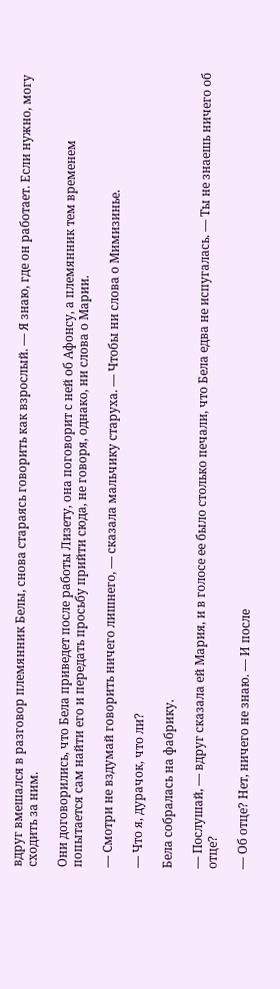вдруг вмешался в разговор племянник Белы, снова стараясь говорить как взрослый. — Я знаю, где он работает. Если нужно, могу сходить за ним.

Они договорились, что Бела приведет после работы Лизету, она поговорит с ней об Афонсу, а племянник тем временем попытается сам найти его и передать просьбу прийти сюда, не говоря, однако, ни слова о Марии.

— Смотри не вздумай говорить ничего лишнего, — сказала мальчику старуха. — Чтобы ни слова о Мимизинье.

— Что я, дурачок, что ли?

Бела собралась на фабрику.

— Послушай, — вдруг сказала ей Мария, и в голосе ее было столько печали, что Бела едва не испугалась. — Ты не знаешь ничего об отце?

— Об отце? Нет, ничего не знаю. — И после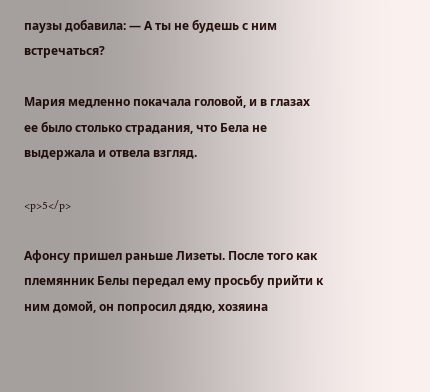паузы добавила: — А ты не будешь с ним встречаться?

Мария медленно покачала головой, и в глазах ее было столько страдания, что Бела не выдержала и отвела взгляд.

<p>5</p>

Афонсу пришел раньше Лизеты. После того как племянник Белы передал ему просьбу прийти к ним домой, он попросил дядю, хозяина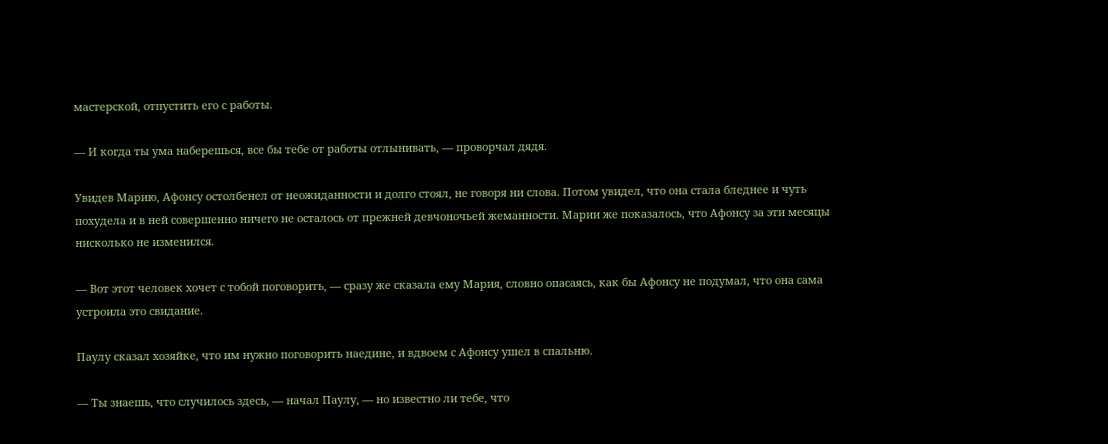мастерской, отпустить его с работы.

— И когда ты ума наберешься, все бы тебе от работы отлынивать, — проворчал дядя.

Увидев Марию, Афонсу остолбенел от неожиданности и долго стоял, не говоря ни слова. Потом увидел, что она стала бледнее и чуть похудела и в ней совершенно ничего не осталось от прежней девчоночьей жеманности. Марии же показалось, что Афонсу за эти месяцы нисколько не изменился.

— Вот этот человек хочет с тобой поговорить, — сразу же сказала ему Мария, словно опасаясь, как бы Афонсу не подумал, что она сама устроила это свидание.

Паулу сказал хозяйке, что им нужно поговорить наедине, и вдвоем с Афонсу ушел в спальню.

— Ты знаешь, что случилось здесь, — начал Паулу, — но известно ли тебе, что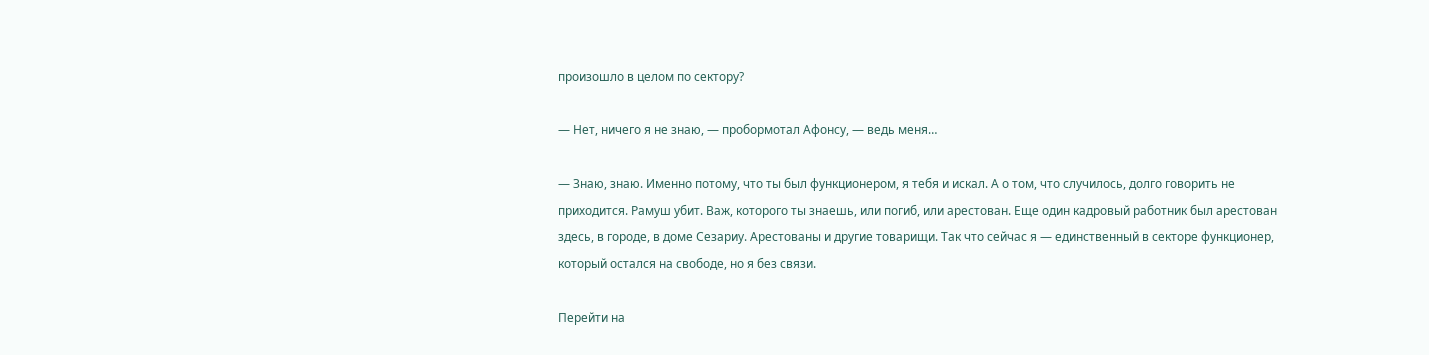произошло в целом по сектору?

— Нет, ничего я не знаю, — пробормотал Афонсу, — ведь меня…

— Знаю, знаю. Именно потому, что ты был функционером, я тебя и искал. А о том, что случилось, долго говорить не приходится. Рамуш убит. Важ, которого ты знаешь, или погиб, или арестован. Еще один кадровый работник был арестован здесь, в городе, в доме Сезариу. Арестованы и другие товарищи. Так что сейчас я — единственный в секторе функционер, который остался на свободе, но я без связи.

Перейти на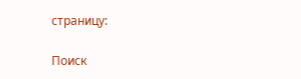страницу:

Поиск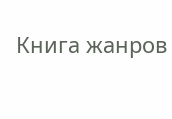Книга жанров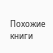Похожие книги